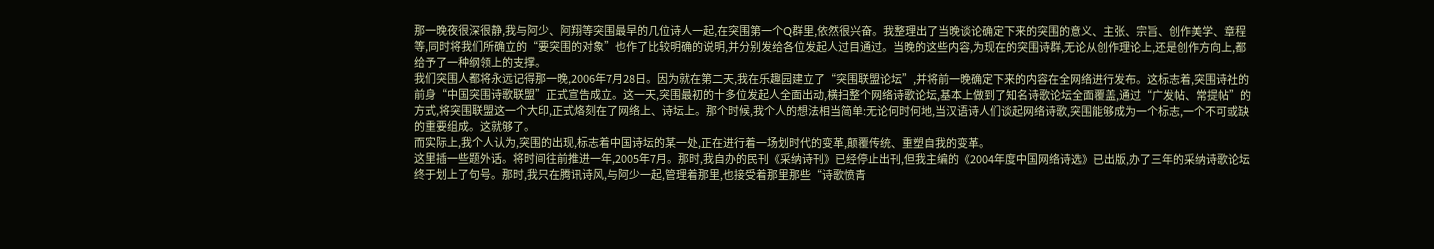那一晚夜很深很静,我与阿少、阿翔等突围最早的几位诗人一起,在突围第一个Q群里,依然很兴奋。我整理出了当晚谈论确定下来的突围的意义、主张、宗旨、创作美学、章程等,同时将我们所确立的“要突围的对象”也作了比较明确的说明,并分别发给各位发起人过目通过。当晚的这些内容,为现在的突围诗群,无论从创作理论上,还是创作方向上,都给予了一种纲领上的支撑。
我们突围人都将永远记得那一晚,2006年7月28日。因为就在第二天,我在乐趣园建立了“突围联盟论坛”,并将前一晚确定下来的内容在全网络进行发布。这标志着,突围诗社的前身“中国突围诗歌联盟”正式宣告成立。这一天,突围最初的十多位发起人全面出动,横扫整个网络诗歌论坛,基本上做到了知名诗歌论坛全面覆盖,通过“广发帖、常提帖”的方式,将突围联盟这一个大印,正式烙刻在了网络上、诗坛上。那个时候,我个人的想法相当简单:无论何时何地,当汉语诗人们谈起网络诗歌,突围能够成为一个标志,一个不可或缺的重要组成。这就够了。
而实际上,我个人认为,突围的出现,标志着中国诗坛的某一处,正在进行着一场划时代的变革,颠覆传统、重塑自我的变革。
这里插一些题外话。将时间往前推进一年,2005年7月。那时,我自办的民刊《采纳诗刊》已经停止出刊,但我主编的《2004年度中国网络诗选》已出版,办了三年的采纳诗歌论坛终于划上了句号。那时,我只在腾讯诗风,与阿少一起,管理着那里,也接受着那里那些“诗歌愤青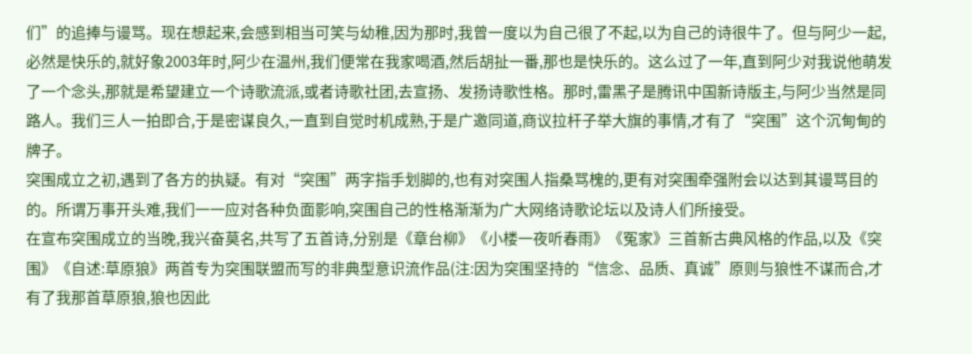们”的追捧与谩骂。现在想起来,会感到相当可笑与幼稚,因为那时,我曾一度以为自己很了不起,以为自己的诗很牛了。但与阿少一起,必然是快乐的,就好象2003年时,阿少在温州,我们便常在我家喝酒,然后胡扯一番,那也是快乐的。这么过了一年,直到阿少对我说他萌发了一个念头,那就是希望建立一个诗歌流派,或者诗歌社团,去宣扬、发扬诗歌性格。那时,雷黑子是腾讯中国新诗版主,与阿少当然是同路人。我们三人一拍即合,于是密谋良久,一直到自觉时机成熟,于是广邀同道,商议拉杆子举大旗的事情,才有了“突围”这个沉甸甸的牌子。
突围成立之初,遇到了各方的执疑。有对“突围”两字指手划脚的,也有对突围人指桑骂槐的,更有对突围牵强附会以达到其谩骂目的的。所谓万事开头难,我们一一应对各种负面影响,突围自己的性格渐渐为广大网络诗歌论坛以及诗人们所接受。
在宣布突围成立的当晚,我兴奋莫名,共写了五首诗,分别是《章台柳》《小楼一夜听春雨》《冤家》三首新古典风格的作品,以及《突围》《自述:草原狼》两首专为突围联盟而写的非典型意识流作品(注:因为突围坚持的“信念、品质、真诚”原则与狼性不谋而合,才有了我那首草原狼,狼也因此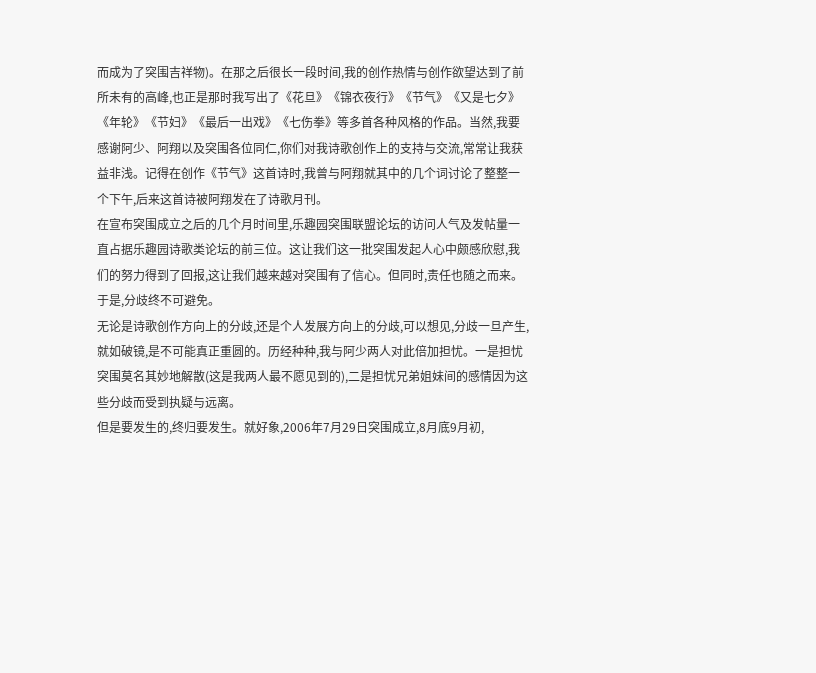而成为了突围吉祥物)。在那之后很长一段时间,我的创作热情与创作欲望达到了前所未有的高峰,也正是那时我写出了《花旦》《锦衣夜行》《节气》《又是七夕》《年轮》《节妇》《最后一出戏》《七伤拳》等多首各种风格的作品。当然,我要感谢阿少、阿翔以及突围各位同仁,你们对我诗歌创作上的支持与交流,常常让我获益非浅。记得在创作《节气》这首诗时,我曾与阿翔就其中的几个词讨论了整整一个下午,后来这首诗被阿翔发在了诗歌月刊。
在宣布突围成立之后的几个月时间里,乐趣园突围联盟论坛的访问人气及发帖量一直占据乐趣园诗歌类论坛的前三位。这让我们这一批突围发起人心中颇感欣慰,我们的努力得到了回报,这让我们越来越对突围有了信心。但同时,责任也随之而来。
于是,分歧终不可避免。
无论是诗歌创作方向上的分歧,还是个人发展方向上的分歧,可以想见,分歧一旦产生,就如破镜,是不可能真正重圆的。历经种种,我与阿少两人对此倍加担忧。一是担忧突围莫名其妙地解散(这是我两人最不愿见到的),二是担忧兄弟姐妹间的感情因为这些分歧而受到执疑与远离。
但是要发生的,终归要发生。就好象,2006年7月29日突围成立,8月底9月初,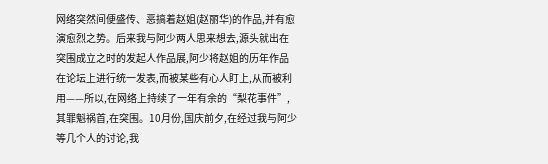网络突然间便盛传、恶搞着赵姐(赵丽华)的作品,并有愈演愈烈之势。后来我与阿少两人思来想去,源头就出在突围成立之时的发起人作品展,阿少将赵姐的历年作品在论坛上进行统一发表,而被某些有心人盯上,从而被利用——所以,在网络上持续了一年有余的“梨花事件”,其罪魁祸首,在突围。10月份,国庆前夕,在经过我与阿少等几个人的讨论,我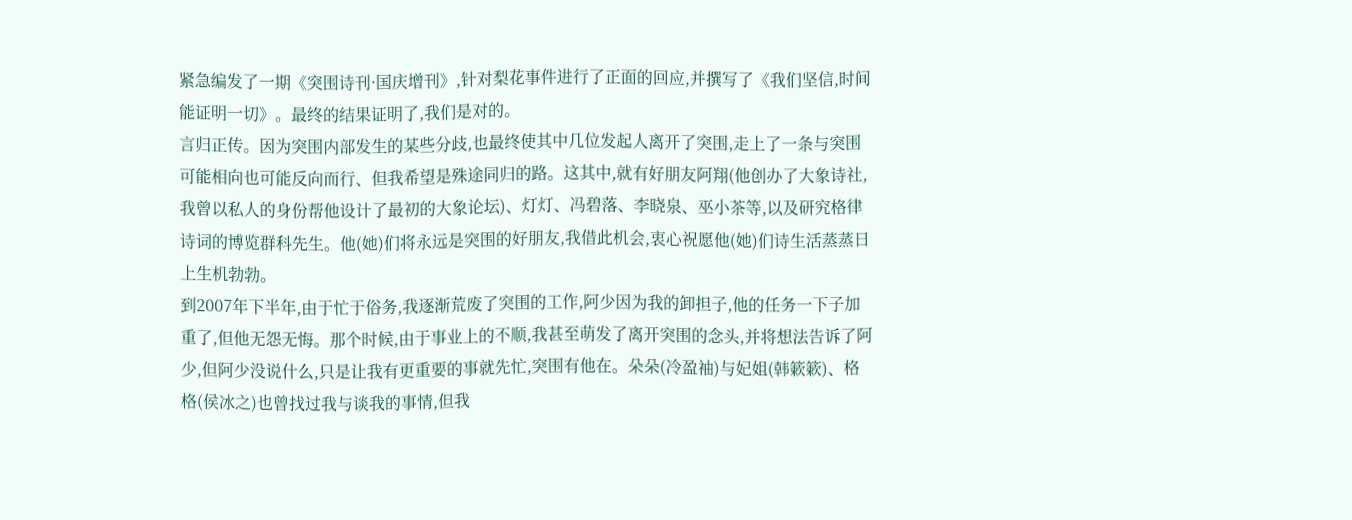紧急编发了一期《突围诗刊·国庆增刊》,针对梨花事件进行了正面的回应,并撰写了《我们坚信,时间能证明一切》。最终的结果证明了,我们是对的。
言归正传。因为突围内部发生的某些分歧,也最终使其中几位发起人离开了突围,走上了一条与突围可能相向也可能反向而行、但我希望是殊途同归的路。这其中,就有好朋友阿翔(他创办了大象诗社,我曾以私人的身份帮他设计了最初的大象论坛)、灯灯、冯碧落、李晓泉、巫小茶等,以及研究格律诗词的博览群科先生。他(她)们将永远是突围的好朋友,我借此机会,衷心祝愿他(她)们诗生活蒸蒸日上生机勃勃。
到2007年下半年,由于忙于俗务,我逐渐荒废了突围的工作,阿少因为我的卸担子,他的任务一下子加重了,但他无怨无悔。那个时候,由于事业上的不顺,我甚至萌发了离开突围的念头,并将想法告诉了阿少,但阿少没说什么,只是让我有更重要的事就先忙,突围有他在。朵朵(冷盈袖)与妃姐(韩簌簌)、格格(侯冰之)也曾找过我与谈我的事情,但我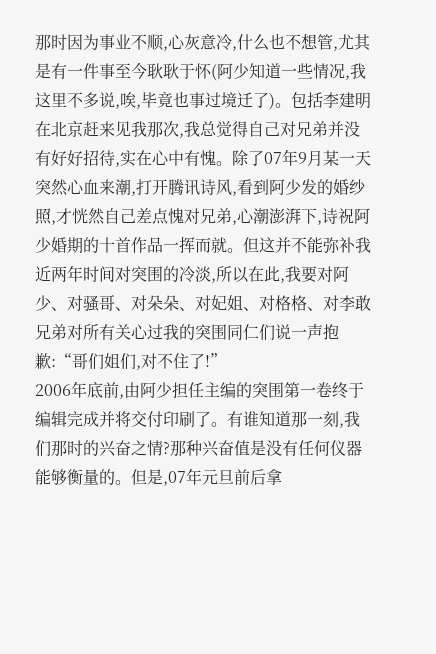那时因为事业不顺,心灰意冷,什么也不想管,尤其是有一件事至今耿耿于怀(阿少知道一些情况,我这里不多说,唉,毕竟也事过境迁了)。包括李建明在北京赶来见我那次,我总觉得自己对兄弟并没有好好招待,实在心中有愧。除了07年9月某一天突然心血来潮,打开腾讯诗风,看到阿少发的婚纱照,才恍然自己差点愧对兄弟,心潮澎湃下,诗祝阿少婚期的十首作品一挥而就。但这并不能弥补我近两年时间对突围的冷淡,所以在此,我要对阿少、对骚哥、对朵朵、对妃姐、对格格、对李敢兄弟对所有关心过我的突围同仁们说一声抱歉:“哥们姐们,对不住了!”
2006年底前,由阿少担任主编的突围第一卷终于编辑完成并将交付印刷了。有谁知道那一刻,我们那时的兴奋之情?那种兴奋值是没有任何仪器能够衡量的。但是,07年元旦前后拿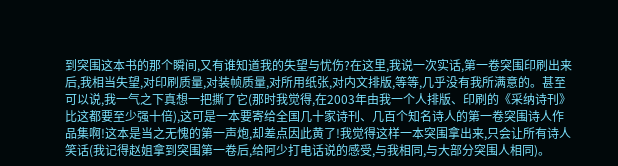到突围这本书的那个瞬间,又有谁知道我的失望与忧伤?在这里,我说一次实话,第一卷突围印刷出来后,我相当失望,对印刷质量,对装帧质量,对所用纸张,对内文排版,等等,几乎没有我所满意的。甚至可以说,我一气之下真想一把撕了它(那时我觉得,在2003年由我一个人排版、印刷的《采纳诗刊》比这都要至少强十倍),这可是一本要寄给全国几十家诗刊、几百个知名诗人的第一卷突围诗人作品集啊!这本是当之无愧的第一声炮,却差点因此黄了!我觉得这样一本突围拿出来,只会让所有诗人笑话(我记得赵姐拿到突围第一卷后,给阿少打电话说的感受,与我相同,与大部分突围人相同)。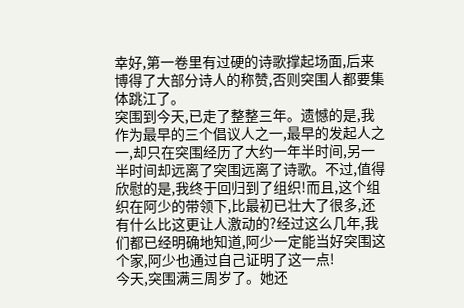幸好,第一卷里有过硬的诗歌撑起场面,后来博得了大部分诗人的称赞,否则突围人都要集体跳江了。
突围到今天,已走了整整三年。遗憾的是,我作为最早的三个倡议人之一,最早的发起人之一,却只在突围经历了大约一年半时间,另一半时间却远离了突围远离了诗歌。不过,值得欣慰的是,我终于回归到了组织!而且,这个组织在阿少的带领下,比最初已壮大了很多,还有什么比这更让人激动的?经过这么几年,我们都已经明确地知道,阿少一定能当好突围这个家,阿少也通过自己证明了这一点!
今天,突围满三周岁了。她还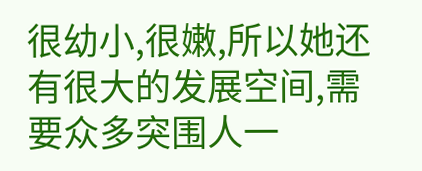很幼小,很嫩,所以她还有很大的发展空间,需要众多突围人一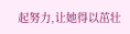起努力,让她得以茁壮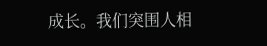成长。我们突围人相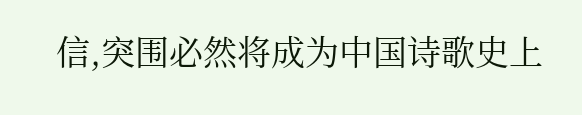信,突围必然将成为中国诗歌史上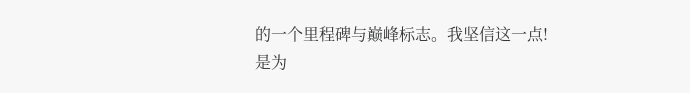的一个里程碑与巅峰标志。我坚信这一点!
是为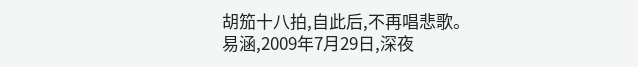胡笳十八拍,自此后,不再唱悲歌。
易涵,2009年7月29日,深夜